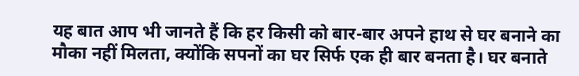यह बात आप भी जानते हैं कि हर किसी को बार-बार अपने हाथ से घर बनाने का मौका नहीं मिलता, क्योंकि सपनों का घर सिर्फ एक ही बार बनता है। घर बनाते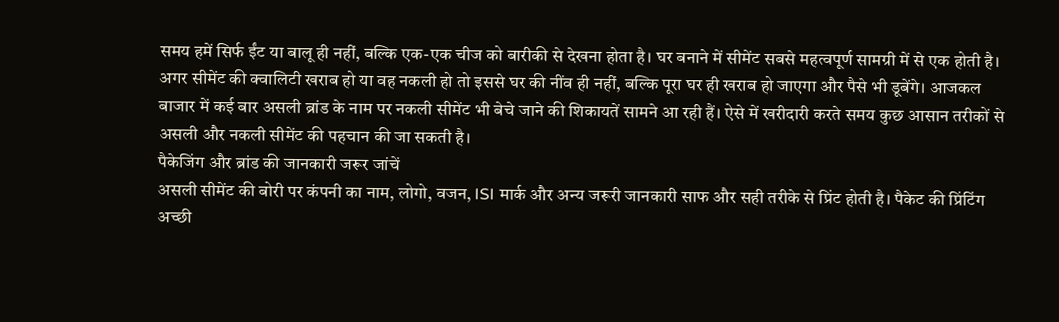समय हमें सिर्फ ईंट या बालू ही नहीं, बल्कि एक-एक चीज को बारीकी से देखना होता है। घर बनाने में सीमेंट सबसे महत्वपूर्ण सामग्री में से एक होती है।
अगर सीमेंट की क्वालिटी खराब हो या वह नकली हो तो इससे घर की नींव ही नहीं, बल्कि पूरा घर ही खराब हो जाएगा और पैसे भी डूबेंगे। आजकल बाजार में कई बार असली ब्रांड के नाम पर नकली सीमेंट भी बेचे जाने की शिकायतें सामने आ रही हैं। ऐसे में खरीदारी करते समय कुछ आसान तरीकों से असली और नकली सीमेंट की पहचान की जा सकती है।
पैकेजिंग और ब्रांड की जानकारी जरूर जांचें
असली सीमेंट की बोरी पर कंपनी का नाम, लोगो, वजन, ISI मार्क और अन्य जरूरी जानकारी साफ और सही तरीके से प्रिंट होती है। पैकेट की प्रिंटिंग अच्छी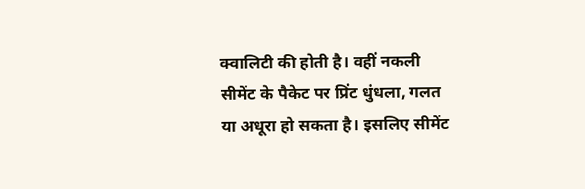क्वालिटी की होती है। वहीं नकली सीमेंट के पैकेट पर प्रिंट धुंधला, गलत या अधूरा हो सकता है। इसलिए सीमेंट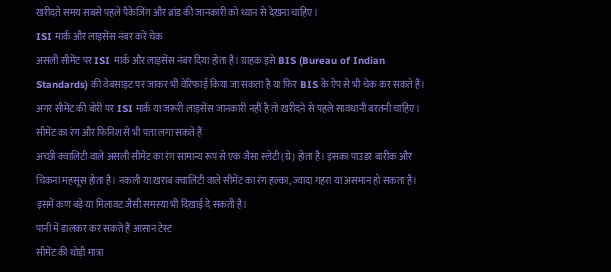खरीदते समय सबसे पहले पैकेजिंग और ब्रांड की जानकारी को ध्यान से देखना चाहिए।
ISI मार्क और लाइसेंस नंबर करें चेक
असली सीमेंट पर ISI मार्क और लाइसेंस नंबर दिया होता है। ग्राहक इसे BIS (Bureau of Indian Standards) की वेबसाइट पर जाकर भी वेरिफाई किया जा सकता है या फिर BIS के ऐप से भी चेक कर सकते हैं। अगर सीमेंट की बोरी पर ISI मार्क या जरूरी लाइसेंस जानकारी नहीं है तो खरीदने से पहले सावधानी बरतनी चाहिए।
सीमेंट का रंग और फिनिश से भी पता लगा सकते हैं
अच्छी क्वालिटी वाले असली सीमेंट का रंग सामान्य रूप से एक जैसा स्लेटी (ग्रे) होता है। इसका पाउडर बारीक और चिकना महसूस होता है। नकली या खराब क्वालिटी वाले सीमेंट का रंग हल्का, ज्यादा गहरा या असमान हो सकता है। इसमें कण बड़े या मिलावट जैसी समस्या भी दिखाई दे सकती है।
पानी में डालकर कर सकते हैं आसान टेस्ट
सीमेंट की थोड़ी मात्रा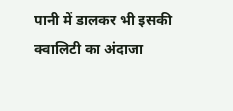पानी में डालकर भी इसकी क्वालिटी का अंदाजा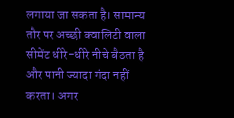लगाया जा सकता है। सामान्य तौर पर अच्छी क्वालिटी वाला सीमेंट धीरे-धीरे नीचे बैठता है और पानी ज्यादा गंदा नहीं करता। अगर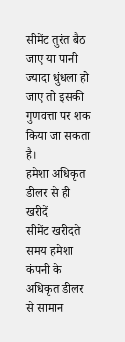सीमेंट तुरंत बैठ जाए या पानी ज्यादा धुंधला हो जाए तो इसकी गुणवत्ता पर शक किया जा सकता है।
हमेशा अधिकृत डीलर से ही खरीदें
सीमेंट खरीदते समय हमेशा कंपनी के अधिकृत डीलर से सामान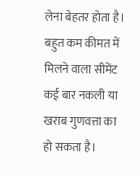लेना बेहतर होता है। बहुत कम कीमत में मिलने वाला सीमेंट कई बार नकली या खराब गुणवत्ता का हो सकता है।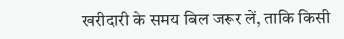खरीदारी के समय बिल जरूर लें, ताकि किसी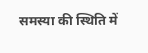समस्या की स्थिति में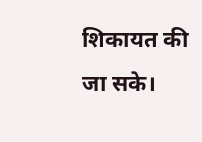शिकायत की जा सके।